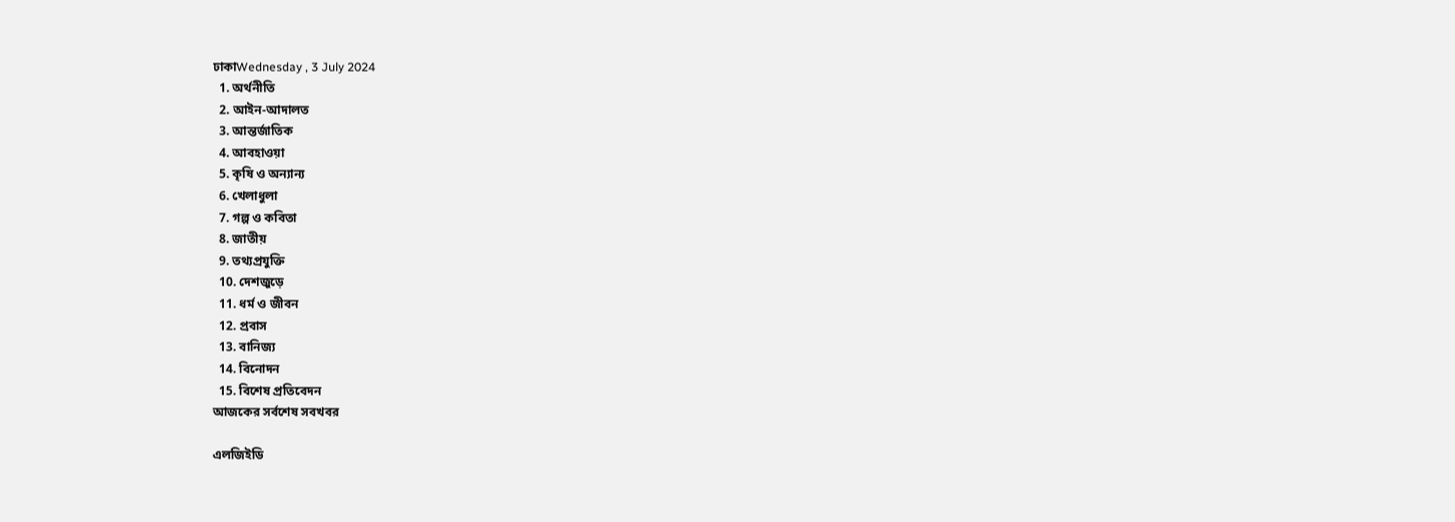ঢাকাWednesday , 3 July 2024
  1. অর্থনীতি
  2. আইন-আদালত
  3. আন্তর্জাতিক
  4. আবহাওয়া
  5. কৃষি ও অন্যান্য
  6. খেলাধুলা
  7. গল্প ও কবিতা
  8. জাতীয়
  9. তথ্যপ্রযুক্তি
  10. দেশজুড়ে
  11. ধর্ম ও জীবন
  12. প্রবাস
  13. বানিজ্য
  14. বিনোদন
  15. বিশেষ প্রতিবেদন
আজকের সর্বশেষ সবখবর

এলজিইডি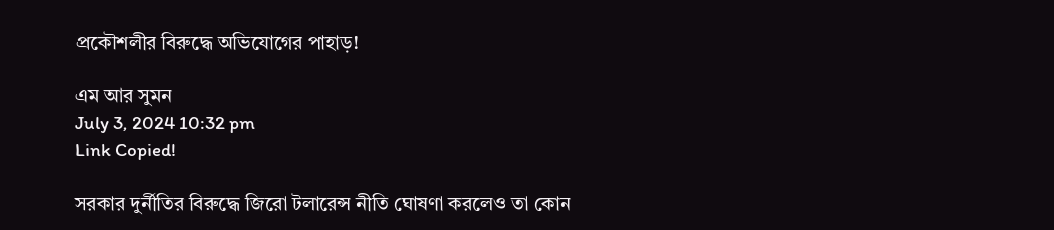প্রকৌশলীর বিরুদ্ধে অভিযোগের পাহাড়!

এম আর সুমন
July 3, 2024 10:32 pm
Link Copied!

সরকার দুর্নীতির বিরুদ্ধে জিরো টলারেন্স নীতি ঘোষণা করলেও তা কোন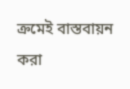ক্রমেই বাস্তবায়ন করা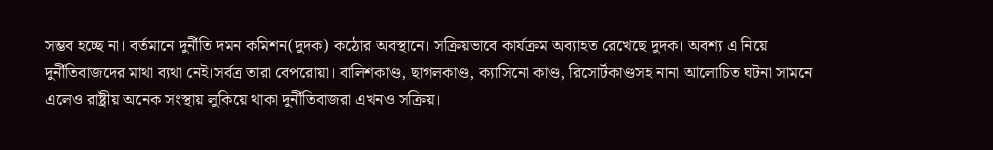সম্ভব হচ্ছে না। বর্তমানে দুর্নীতি দমন কমিশন(দুদক) কঠোর অবস্থানে। সক্রিয়ভাবে কার্যক্রম অব্যাহত রেখেছে দুদক। অবশ্য এ নিয়ে দুর্নীতিবাজদের মাথা ব্যথা নেই।সর্বত্র তারা বেপরোয়া। বালিশকাণ্ড, ছাগলকাণ্ড, ক্যাসিনো কাণ্ড, রিসোর্টকাণ্ডসহ নানা আলোচিত ঘটনা সামনে এলেও রাষ্ট্রীয় অনেক সংস্থায় লুকিয়ে থাকা দুর্নীতিবাজরা এখনও সক্রিয়।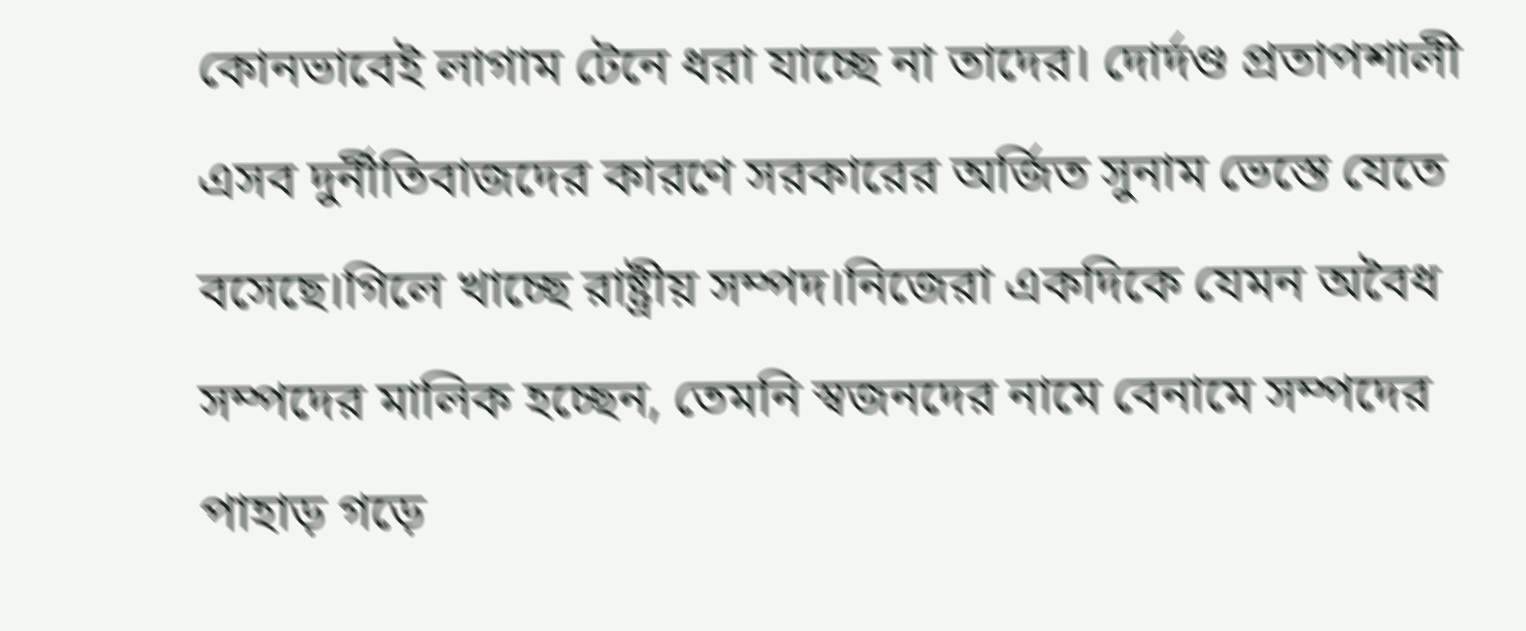কোনভাবেই লাগাম টেনে ধরা যাচ্ছে না তাদের। দোর্দণ্ড প্রতাপশালী এসব দুর্নীতিবাজদের কারণে সরকারের অর্জিত সুনাম ভেস্তে যেতে বসেছে।গিলে খাচ্ছে রাষ্ট্রীয় সম্পদ।নিজেরা একদিকে যেমন অবৈধ সম্পদের মালিক হচ্ছেন, তেমনি স্বজনদের নামে বেনামে সম্পদের পাহাড় গড়ে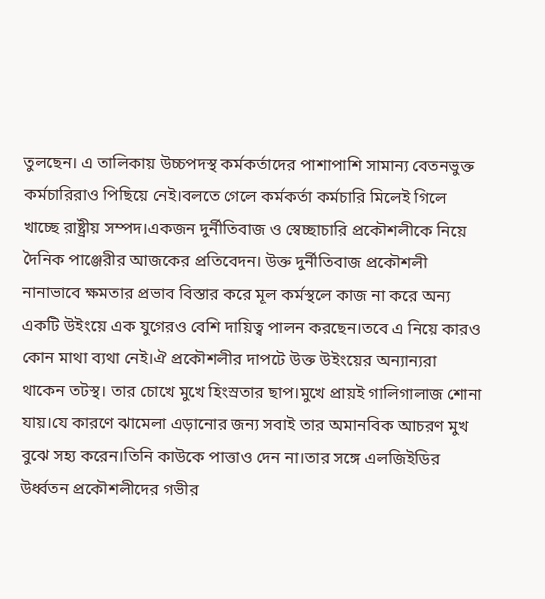তুলছেন। এ তালিকায় উচ্চপদস্থ কর্মকর্তাদের পাশাপাশি সামান্য বেতনভুক্ত কর্মচারিরাও পিছিয়ে নেই।বলতে গেলে কর্মকর্তা কর্মচারি মিলেই গিলে খাচ্ছে রাষ্ট্রীয় সম্পদ।একজন দুর্নীতিবাজ ও স্বেচ্ছাচারি প্রকৌশলীকে নিয়ে দৈনিক পাঞ্জেরীর আজকের প্রতিবেদন। উক্ত দুর্নীতিবাজ প্রকৌশলী নানাভাবে ক্ষমতার প্রভাব বিস্তার করে মূল কর্মস্থলে কাজ না করে অন্য একটি উইংয়ে এক যুগেরও বেশি দায়িত্ব পালন করছেন।তবে এ নিয়ে কারও কোন মাথা ব্যথা নেই।ঐ প্রকৌশলীর দাপটে উক্ত উইংয়ের অন্যান্যরা থাকেন তটস্থ। তার চোখে মুখে হিংস্রতার ছাপ।মুখে প্রায়ই গালিগালাজ শোনা যায়।যে কারণে ঝামেলা এড়ানোর জন্য সবাই তার অমানবিক আচরণ মুখ বুঝে সহ্য করেন।তিনি কাউকে পাত্তাও দেন না।তার সঙ্গে এলজিইডির উর্ধ্বতন প্রকৌশলীদের গভীর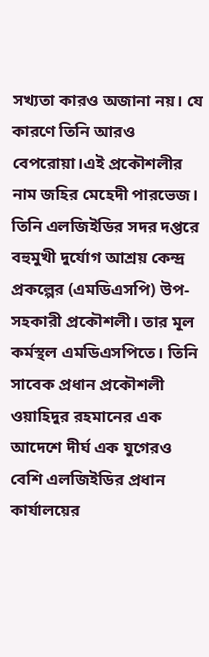সখ্যতা কারও অজানা নয়। যে কারণে তিনি আরও বেপরোয়া।এই প্রকৌশলীর নাম জহির মেহেদী পারভেজ। তিনি এলজিইডির সদর দপ্তরে বহুমুখী দুর্যোগ আশ্রয় কেন্দ্র প্রকল্পের (এমডিএসপি) উপ-সহকারী প্রকৌশলী। তার মূল কর্মস্থল এমডিএসপিতে। তিনি সাবেক প্রধান প্রকৌশলী ওয়াহিদুর রহমানের এক আদেশে দীর্ঘ এক যুগেরও বেশি এলজিইডির প্রধান কার্যালয়ের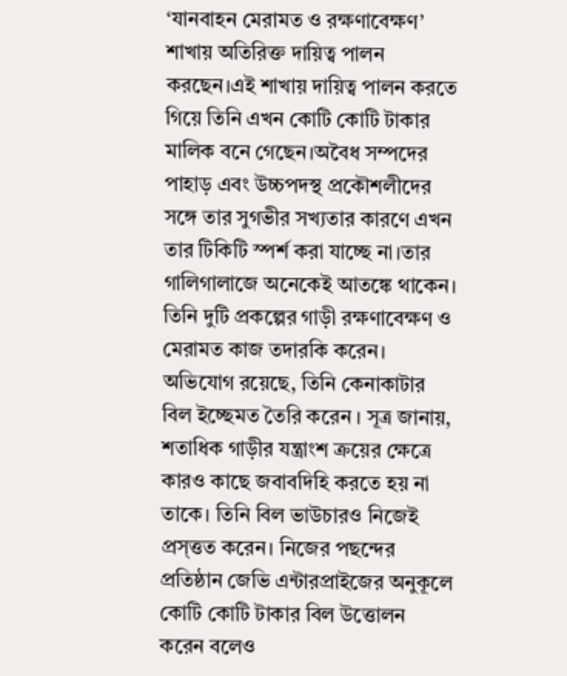‘যানবাহন মেরামত ও রক্ষণাবেক্ষণ’ শাখায় অতিরিক্ত দায়িত্ব পালন করছেন।এই শাখায় দায়িত্ব পালন করতে গিয়ে তিনি এখন কোটি কোটি টাকার মালিক বনে গেছেন।অবৈধ সম্পদের পাহাড় এবং উচ্চপদস্থ প্রকৌশলীদের সঙ্গে তার সুগভীর সখ্যতার কারণে এখন তার টিকিটি স্পর্শ করা যাচ্ছে না।তার গালিগালাজে অনেকেই আতঙ্কে থাকেন। তিনি দুটি প্রকল্পের গাড়ী রক্ষণাবেক্ষণ ও মেরামত কাজ তদারকি করেন। অভিযোগ রয়েছে, তিনি কেনাকাটার বিল ইচ্ছেমত তৈরি করেন । সূত্র জানায়, শতাধিক গাড়ীর যন্ত্রাংশ ক্রয়ের ক্ষেত্রে কারও কাছে জবাবদিহি করতে হয় না তাকে। তিনি বিল ভাউচারও নিজেই প্রস্ত্তত করেন। নিজের পছন্দের প্রতিষ্ঠান জেভি এন্টারপ্রাইজের অনুকূলে কোটি কোটি টাকার বিল উত্তোলন করেন বলেও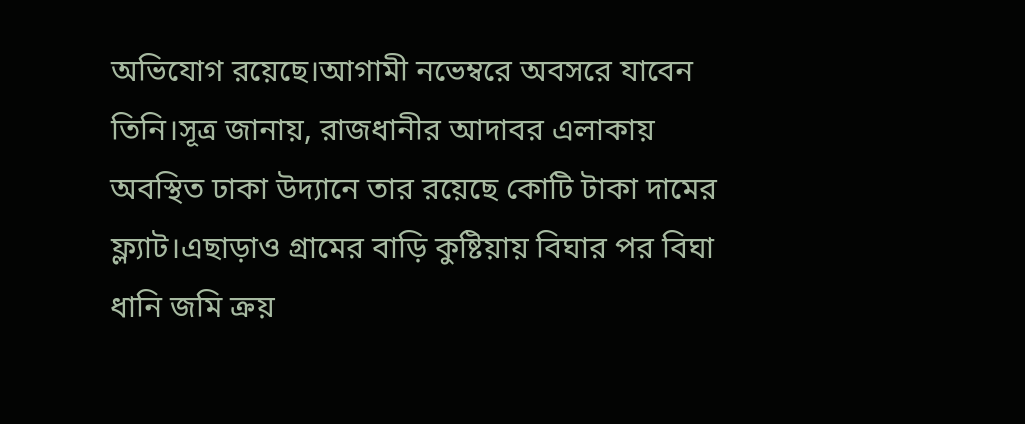অভিযোগ রয়েছে।আগামী নভেম্বরে অবসরে যাবেন তিনি।সূত্র জানায়, রাজধানীর আদাবর এলাকায় অবস্থিত ঢাকা উদ্যানে তার রয়েছে কোটি টাকা দামের ফ্ল্যাট।এছাড়াও গ্রামের বাড়ি কুষ্টিয়ায় বিঘার পর বিঘা ধানি জমি ক্রয়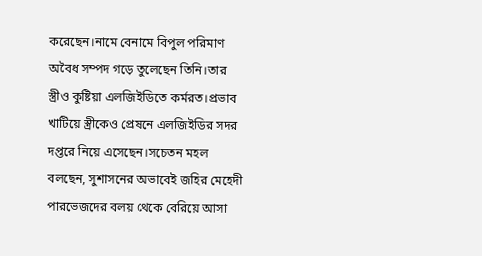করেছেন।নামে বেনামে বিপুল পরিমাণ অবৈধ সম্পদ গড়ে তুলেছেন তিনি।তার স্ত্রীও কুষ্টিয়া এলজিইডিতে কর্মরত।প্রভাব খাটিয়ে স্ত্রীকেও প্রেষনে এলজিইডির সদর দপ্তরে নিয়ে এসেছেন।সচেতন মহল বলছেন, সুশাসনের অভাবেই জহির মেহেদী পারভেজদের বলয় থেকে বেরিয়ে আসা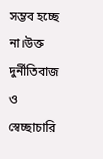সম্ভব হচ্ছে না।উক্ত দুর্নীতিবাজ ও স্বেচ্ছাচারি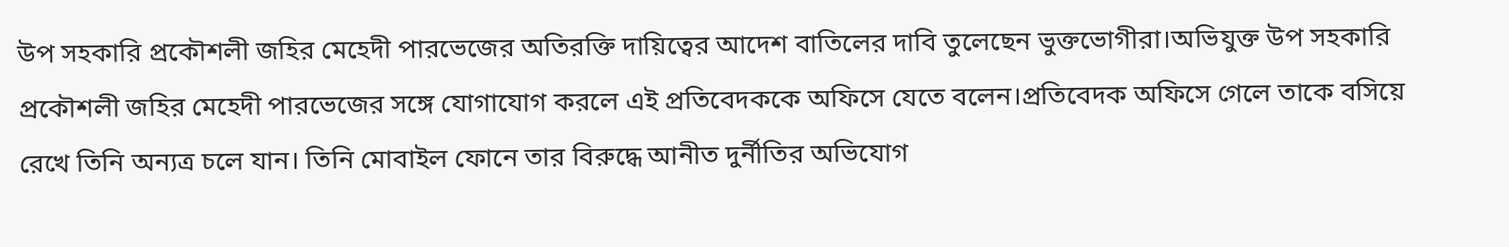উপ সহকারি প্রকৌশলী জহির মেহেদী পারভেজের অতিরক্তি দায়িত্বের আদেশ বাতিলের দাবি তুলেছেন ভুক্তভোগীরা।অভিযুক্ত উপ সহকারি প্রকৌশলী জহির মেহেদী পারভেজের সঙ্গে যোগাযোগ করলে এই প্রতিবেদককে অফিসে যেতে বলেন।প্রতিবেদক অফিসে গেলে তাকে বসিয়ে রেখে তিনি অন্যত্র চলে যান। তিনি মোবাইল ফোনে তার বিরুদ্ধে আনীত দুর্নীতির অভিযোগ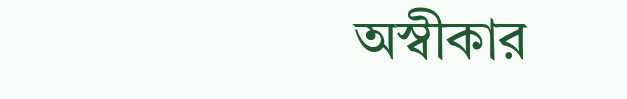অস্বীকার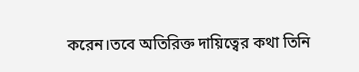করেন।তবে অতিরিক্ত দায়িত্বের কথা তিনি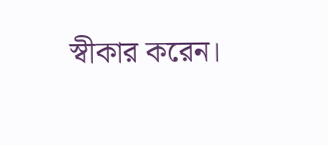স্বীকার করেন।